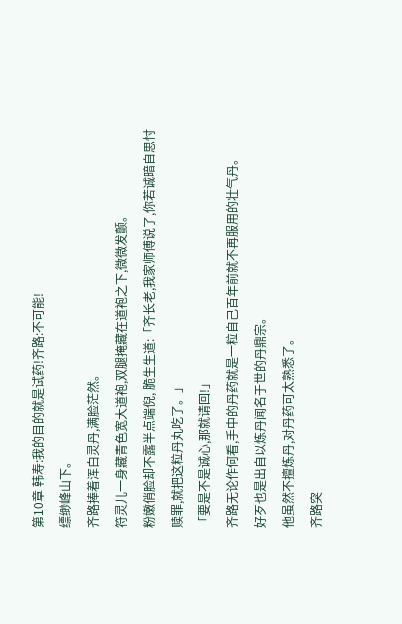第10章 韩寿:我的目的就是试药!齐路:不可能!
缥缈峰山下。
齐路捧着浑白灵丹,满脸茫然。
符灵儿一身藏青色宽大道袍,双腿掩藏在道袍之下,微微发颤。
粉嫩俏脸却不露半点端倪, 脆生生道:「齐长老,我家师傅说了,你若诚暗自思忖赎罪,就把这粒丹丸吃了。」
「要是不是诚心,那就请回!」
齐路无论作何看,手中的丹药就是一粒自己百年前就不再服用的壮气丹。
好歹也是出自以炼丹闻名于世的丹鼎宗。
他虽然不擅炼丹,对丹药可太熟悉了。
齐路突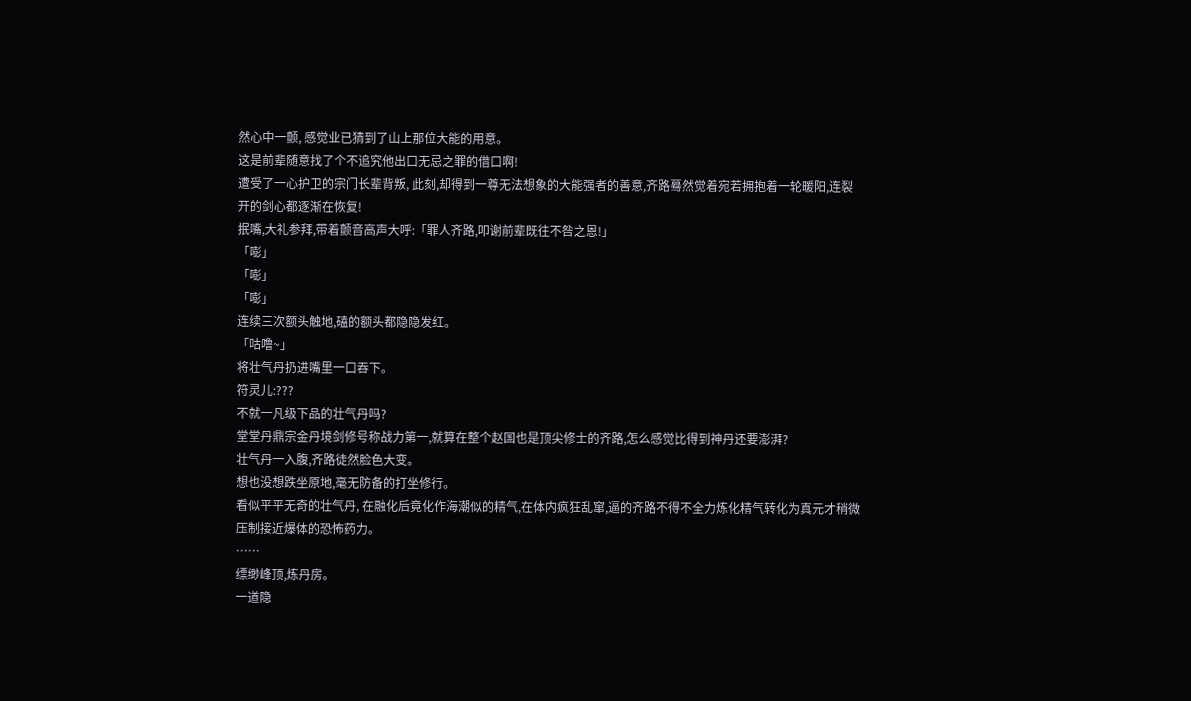然心中一颤, 感觉业已猜到了山上那位大能的用意。
这是前辈随意找了个不追究他出口无忌之罪的借口啊!
遭受了一心护卫的宗门长辈背叛, 此刻,却得到一尊无法想象的大能强者的善意,齐路蓦然觉着宛若拥抱着一轮暖阳,连裂开的剑心都逐渐在恢复!
抿嘴,大礼参拜,带着颤音高声大呼:「罪人齐路,叩谢前辈既往不咎之恩!」
「嘭」
「嘭」
「嘭」
连续三次额头触地,磕的额头都隐隐发红。
「咕噜~」
将壮气丹扔进嘴里一口吞下。
符灵儿:???
不就一凡级下品的壮气丹吗?
堂堂丹鼎宗金丹境剑修号称战力第一,就算在整个赵国也是顶尖修士的齐路,怎么感觉比得到神丹还要澎湃?
壮气丹一入腹,齐路徒然脸色大变。
想也没想跌坐原地,毫无防备的打坐修行。
看似平平无奇的壮气丹, 在融化后竟化作海潮似的精气,在体内疯狂乱窜,逼的齐路不得不全力炼化精气转化为真元才稍微压制接近爆体的恐怖药力。
……
缥缈峰顶,炼丹房。
一道隐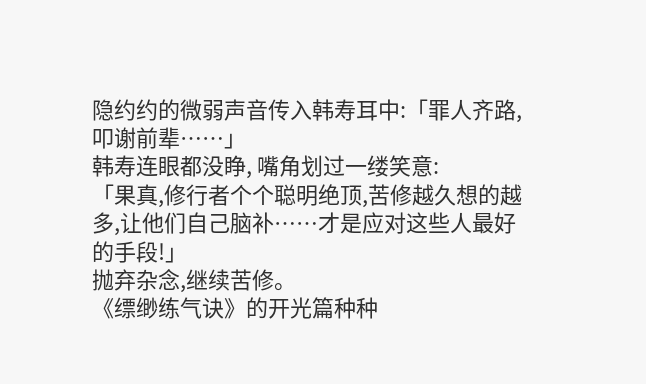隐约约的微弱声音传入韩寿耳中:「罪人齐路,叩谢前辈……」
韩寿连眼都没睁, 嘴角划过一缕笑意:
「果真,修行者个个聪明绝顶,苦修越久想的越多,让他们自己脑补……才是应对这些人最好的手段!」
抛弃杂念,继续苦修。
《缥缈练气诀》的开光篇种种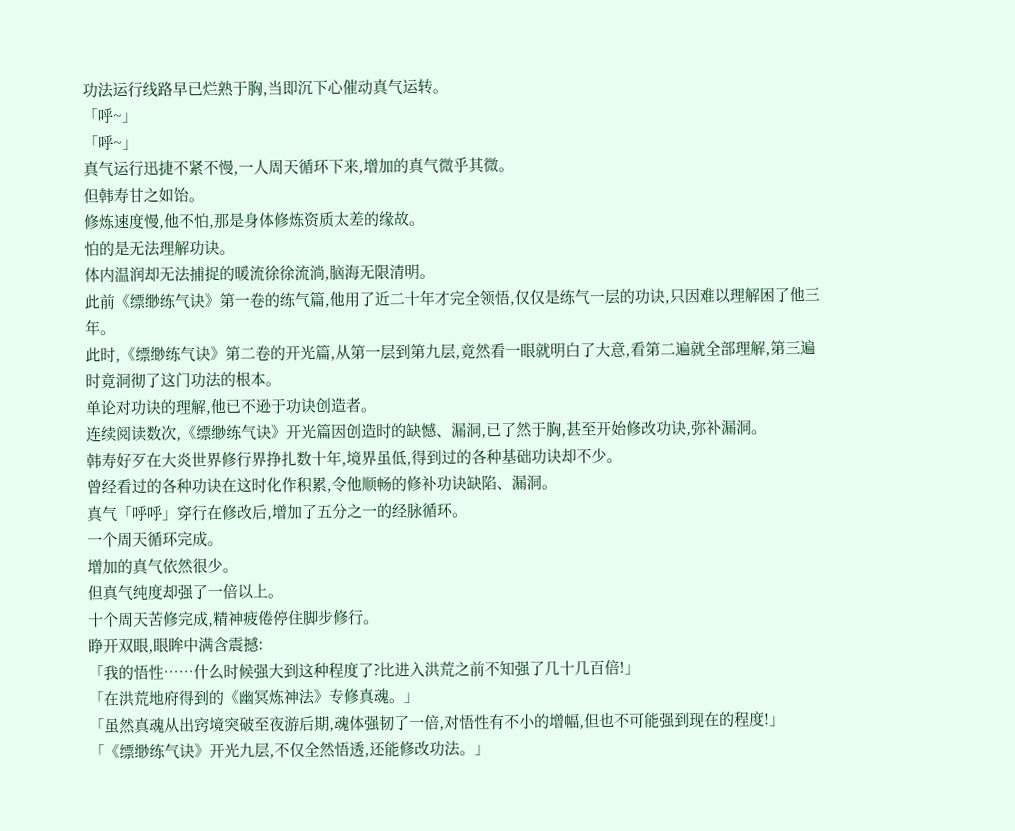功法运行线路早已烂熟于胸,当即沉下心催动真气运转。
「呼~」
「呼~」
真气运行迅捷不紧不慢,一人周天循环下来,增加的真气微乎其微。
但韩寿甘之如饴。
修炼速度慢,他不怕,那是身体修炼资质太差的缘故。
怕的是无法理解功诀。
体内温润却无法捕捉的暖流徐徐流淌,脑海无限清明。
此前《缥缈练气诀》第一卷的练气篇,他用了近二十年才完全领悟,仅仅是练气一层的功诀,只因难以理解困了他三年。
此时,《缥缈练气诀》第二卷的开光篇,从第一层到第九层,竟然看一眼就明白了大意,看第二遍就全部理解,第三遍时竟洞彻了这门功法的根本。
单论对功诀的理解,他已不逊于功诀创造者。
连续阅读数次,《缥缈练气诀》开光篇因创造时的缺憾、漏洞,已了然于胸,甚至开始修改功诀,弥补漏洞。
韩寿好歹在大炎世界修行界挣扎数十年,境界虽低,得到过的各种基础功诀却不少。
曾经看过的各种功诀在这时化作积累,令他顺畅的修补功诀缺陷、漏洞。
真气「呼呼」穿行在修改后,增加了五分之一的经脉循环。
一个周天循环完成。
增加的真气依然很少。
但真气纯度却强了一倍以上。
十个周天苦修完成,精神疲倦停住脚步修行。
睁开双眼,眼眸中满含震撼:
「我的悟性……什么时候强大到这种程度了?比进入洪荒之前不知强了几十几百倍!」
「在洪荒地府得到的《幽冥炼神法》专修真魂。」
「虽然真魂从出窍境突破至夜游后期,魂体强韧了一倍,对悟性有不小的增幅,但也不可能强到现在的程度!」
「《缥缈练气诀》开光九层,不仅全然悟透,还能修改功法。」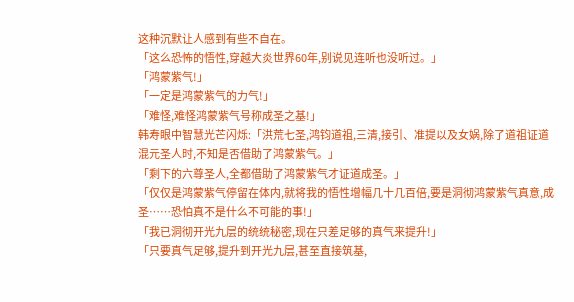这种沉默让人感到有些不自在。
「这么恐怖的悟性,穿越大炎世界60年,别说见连听也没听过。」
「鸿蒙紫气!」
「一定是鸿蒙紫气的力气!」
「难怪,难怪鸿蒙紫气号称成圣之基!」
韩寿眼中智慧光芒闪烁:「洪荒七圣,鸿钧道祖,三清,接引、准提以及女娲,除了道祖证道混元圣人时,不知是否借助了鸿蒙紫气。」
「剩下的六尊圣人,全都借助了鸿蒙紫气才证道成圣。」
「仅仅是鸿蒙紫气停留在体内,就将我的悟性增幅几十几百倍,要是洞彻鸿蒙紫气真意,成圣……恐怕真不是什么不可能的事!」
「我已洞彻开光九层的统统秘密,现在只差足够的真气来提升!」
「只要真气足够,提升到开光九层,甚至直接筑基,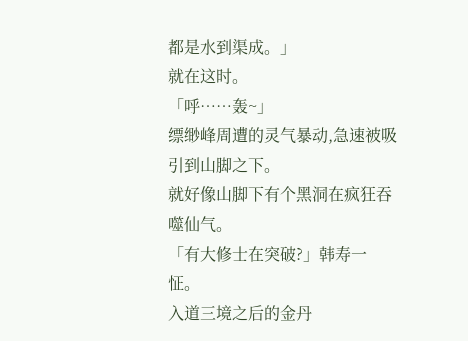都是水到渠成。」
就在这时。
「呼……轰~」
缥缈峰周遭的灵气暴动,急速被吸引到山脚之下。
就好像山脚下有个黑洞在疯狂吞噬仙气。
「有大修士在突破?」韩寿一怔。
入道三境之后的金丹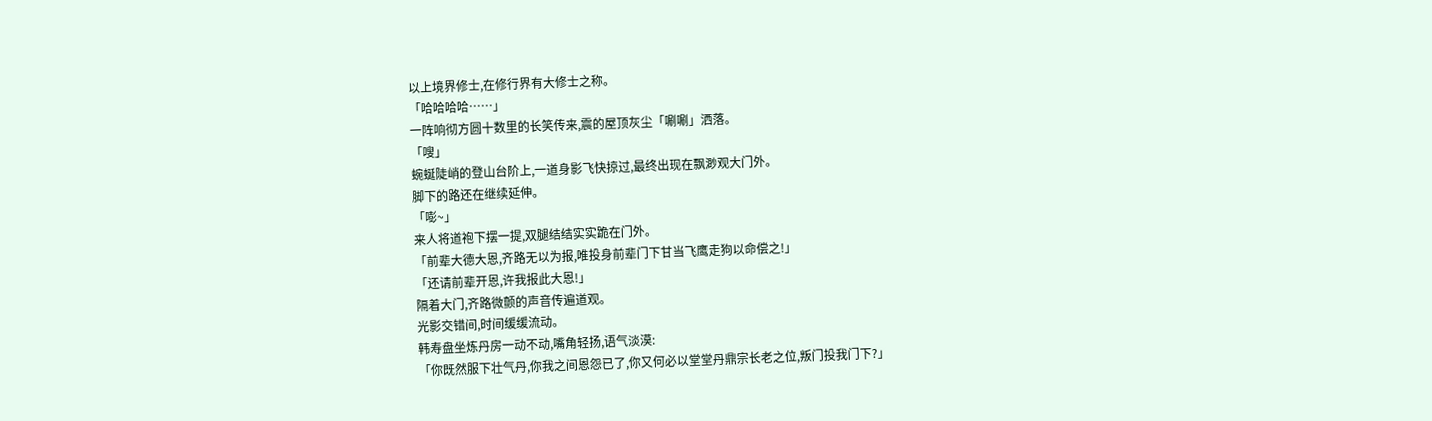以上境界修士,在修行界有大修士之称。
「哈哈哈哈……」
一阵响彻方圆十数里的长笑传来,震的屋顶灰尘「唰唰」洒落。
「嗖」
蜿蜒陡峭的登山台阶上,一道身影飞快掠过,最终出现在飘渺观大门外。
脚下的路还在继续延伸。
「嘭~」
来人将道袍下摆一提,双腿结结实实跪在门外。
「前辈大德大恩,齐路无以为报,唯投身前辈门下甘当飞鹰走狗以命偿之!」
「还请前辈开恩,许我报此大恩!」
隔着大门,齐路微颤的声音传遍道观。
光影交错间,时间缓缓流动。
韩寿盘坐炼丹房一动不动,嘴角轻扬,语气淡漠:
「你既然服下壮气丹,你我之间恩怨已了,你又何必以堂堂丹鼎宗长老之位,叛门投我门下?」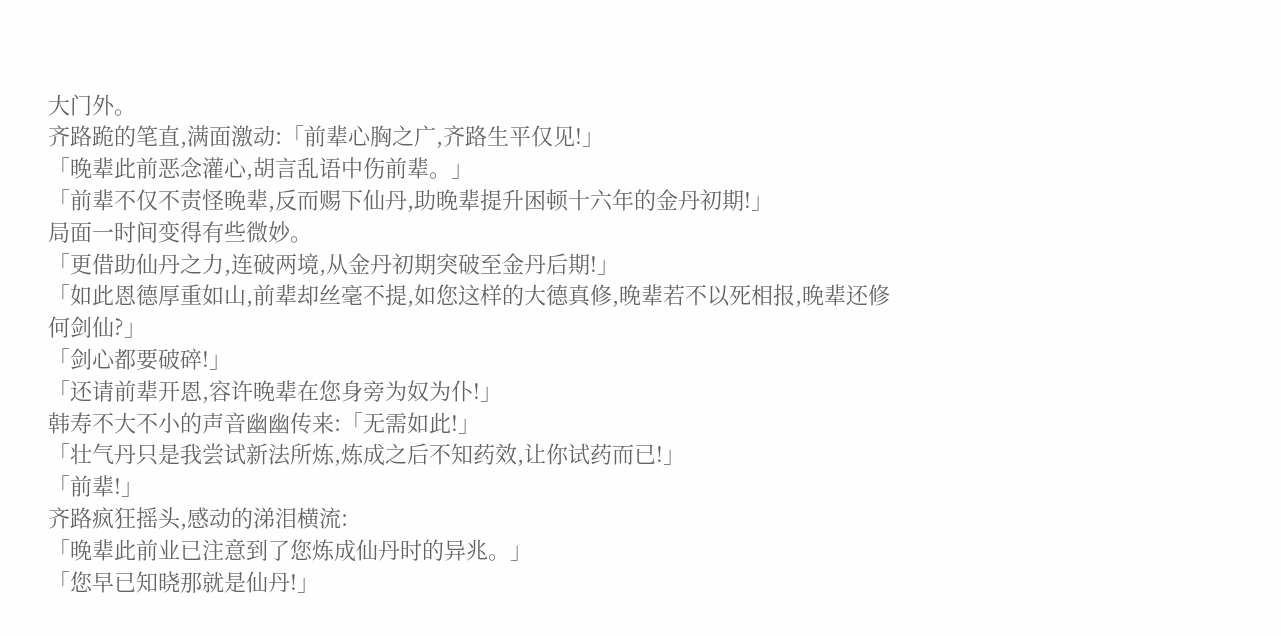大门外。
齐路跪的笔直,满面激动:「前辈心胸之广,齐路生平仅见!」
「晚辈此前恶念灌心,胡言乱语中伤前辈。」
「前辈不仅不责怪晚辈,反而赐下仙丹,助晚辈提升困顿十六年的金丹初期!」
局面一时间变得有些微妙。
「更借助仙丹之力,连破两境,从金丹初期突破至金丹后期!」
「如此恩德厚重如山,前辈却丝毫不提,如您这样的大德真修,晚辈若不以死相报,晚辈还修何剑仙?」
「剑心都要破碎!」
「还请前辈开恩,容许晚辈在您身旁为奴为仆!」
韩寿不大不小的声音幽幽传来:「无需如此!」
「壮气丹只是我尝试新法所炼,炼成之后不知药效,让你试药而已!」
「前辈!」
齐路疯狂摇头,感动的涕泪横流:
「晚辈此前业已注意到了您炼成仙丹时的异兆。」
「您早已知晓那就是仙丹!」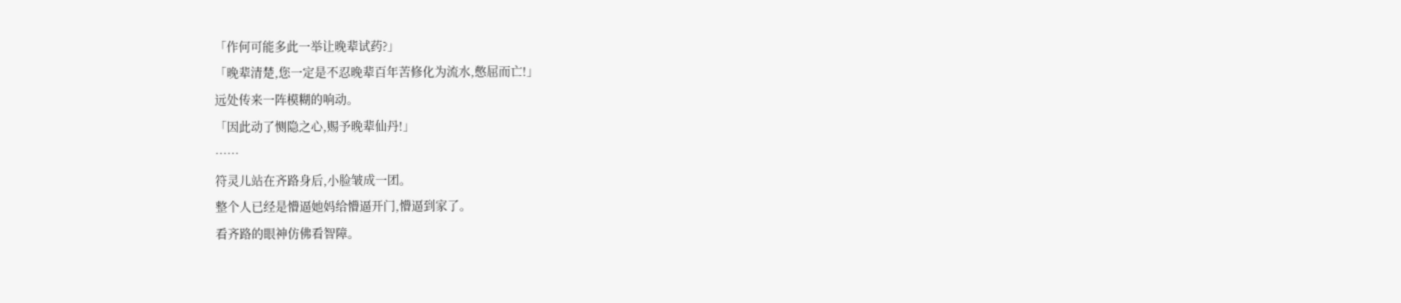「作何可能多此一举让晚辈试药?」
「晚辈清楚,您一定是不忍晚辈百年苦修化为流水,憋屈而亡!」
远处传来一阵模糊的响动。
「因此动了恻隐之心,赐予晚辈仙丹!」
……
符灵儿站在齐路身后,小脸皱成一团。
整个人已经是懵逼她妈给懵逼开门,懵逼到家了。
看齐路的眼神仿佛看智障。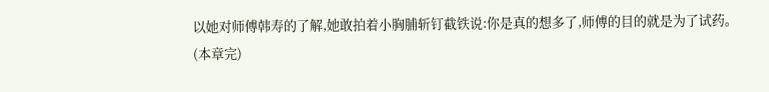以她对师傅韩寿的了解,她敢拍着小胸脯斩钉截铁说:你是真的想多了,师傅的目的就是为了试药。
(本章完)